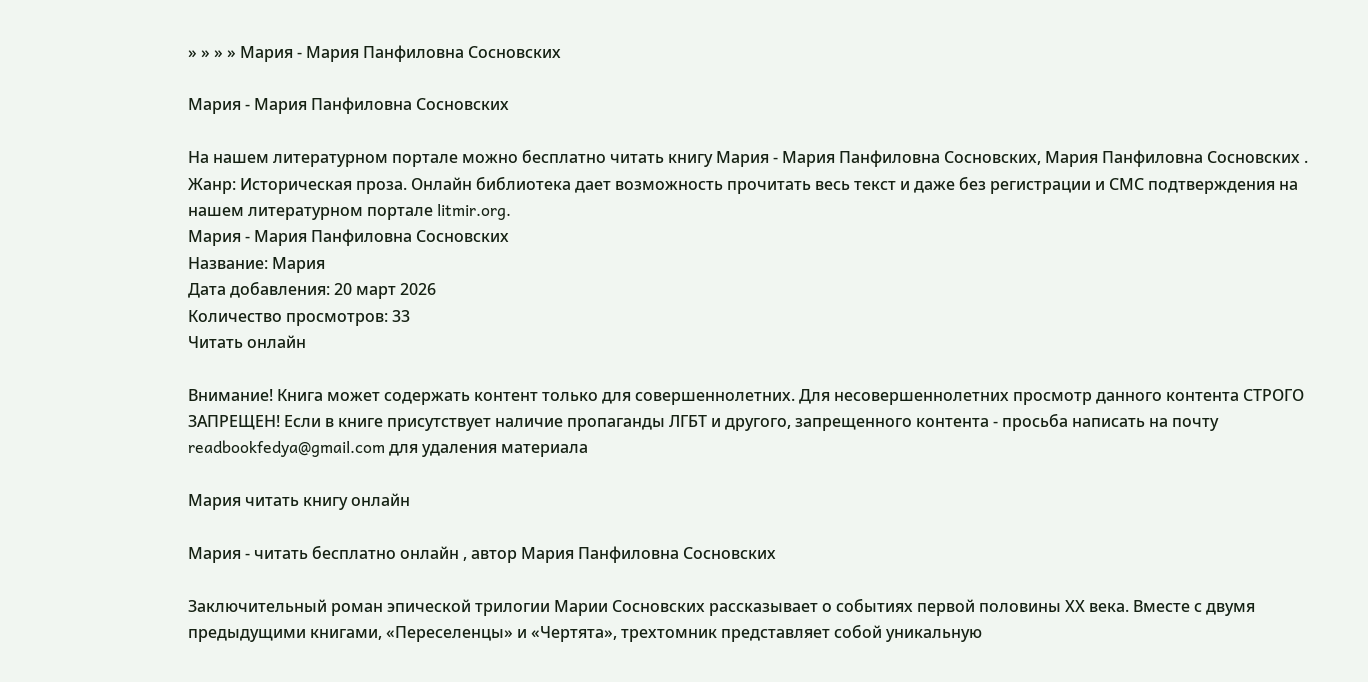» » » » Мария - Мария Панфиловна Сосновских

Мария - Мария Панфиловна Сосновских

На нашем литературном портале можно бесплатно читать книгу Мария - Мария Панфиловна Сосновских, Мария Панфиловна Сосновских . Жанр: Историческая проза. Онлайн библиотека дает возможность прочитать весь текст и даже без регистрации и СМС подтверждения на нашем литературном портале litmir.org.
Мария - Мария Панфиловна Сосновских
Название: Мария
Дата добавления: 20 март 2026
Количество просмотров: 33
Читать онлайн

Внимание! Книга может содержать контент только для совершеннолетних. Для несовершеннолетних просмотр данного контента СТРОГО ЗАПРЕЩЕН! Если в книге присутствует наличие пропаганды ЛГБТ и другого, запрещенного контента - просьба написать на почту readbookfedya@gmail.com для удаления материала

Мария читать книгу онлайн

Мария - читать бесплатно онлайн , автор Мария Панфиловна Сосновских

Заключительный роман эпической трилогии Марии Сосновских рассказывает о событиях первой половины ХХ века. Вместе с двумя предыдущими книгами, «Переселенцы» и «Чертята», трехтомник представляет собой уникальную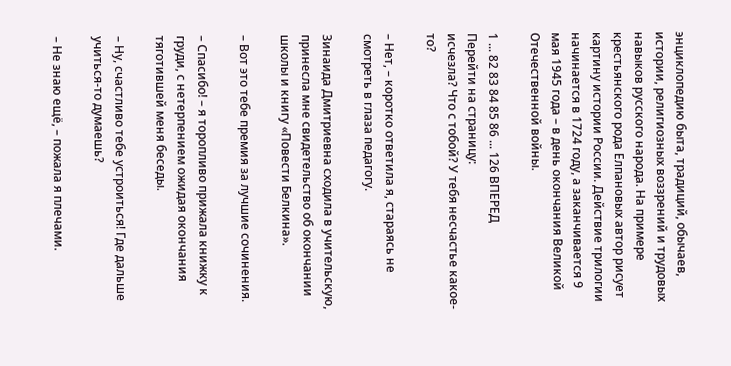энциклопедию быта, традиций, обычаев, истории, религиозных воззрений и трудовых навыков русского народа. На примере крестьянского рода Елпановых автор рисует картину истории России. Действие трилогии начинается в 1724 году, а заканчивается 9 мая 1945 года – в день окончания Великой Отечественной войны.

1 ... 82 83 84 85 86 ... 126 ВПЕРЕД
Перейти на страницу:
исчезла? Что с тобой? У тебя несчастье какое-то?

– Нет, – коротко ответила я, стараясь не смотреть в глаза педагогу.

Зинаида Дмитриевна сходила в учительскую, принесла мне свидетельство об окончании школы и книгу «Повести Белкина».

– Вот это тебе премия за лучшие сочинения.

– Спасибо! – я торопливо прижала книжку к груди, с нетерпением ожидая окончания тяготившей меня беседы.

– Ну, счастливо тебе устроиться! Где дальше учиться-то думаешь?

– Не знаю ещё, – пожала я плечами.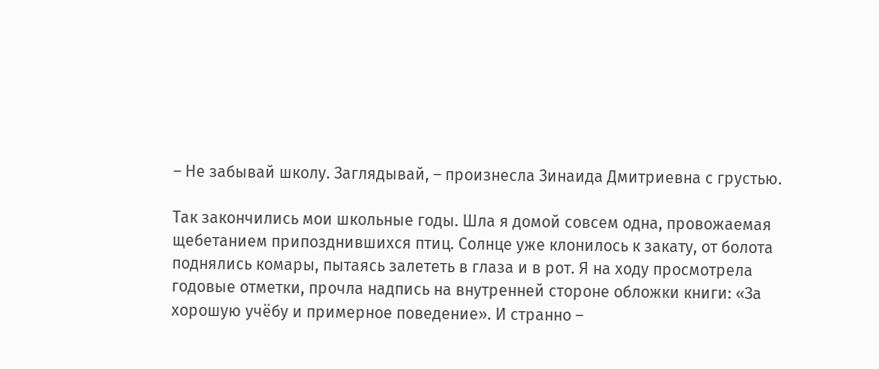– Не забывай школу. Заглядывай, – произнесла Зинаида Дмитриевна с грустью.

Так закончились мои школьные годы. Шла я домой совсем одна, провожаемая щебетанием припозднившихся птиц. Солнце уже клонилось к закату, от болота поднялись комары, пытаясь залететь в глаза и в рот. Я на ходу просмотрела годовые отметки, прочла надпись на внутренней стороне обложки книги: «За хорошую учёбу и примерное поведение». И странно –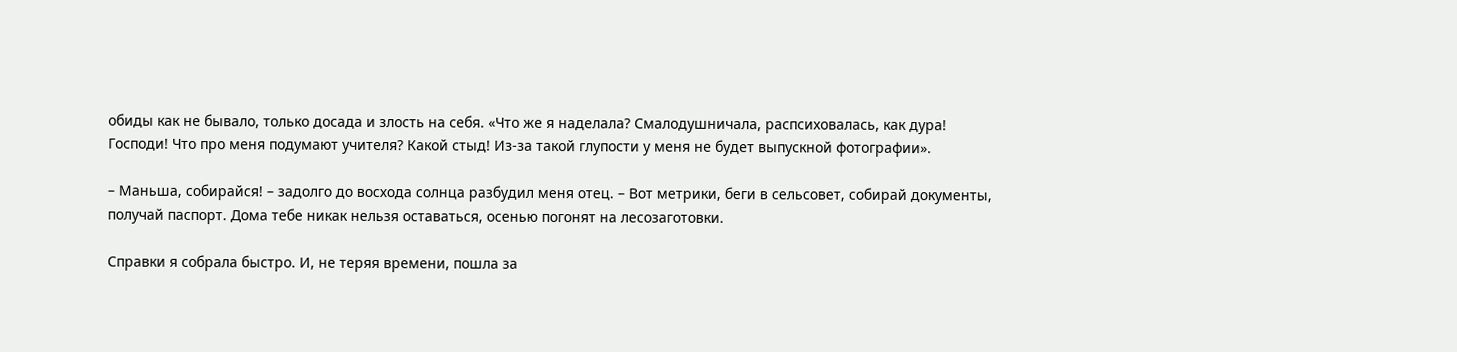обиды как не бывало, только досада и злость на себя. «Что же я наделала? Смалодушничала, распсиховалась, как дура! Господи! Что про меня подумают учителя? Какой стыд! Из-за такой глупости у меня не будет выпускной фотографии».

– Маньша, собирайся! – задолго до восхода солнца разбудил меня отец. – Вот метрики, беги в сельсовет, собирай документы, получай паспорт. Дома тебе никак нельзя оставаться, осенью погонят на лесозаготовки.

Справки я собрала быстро. И, не теряя времени, пошла за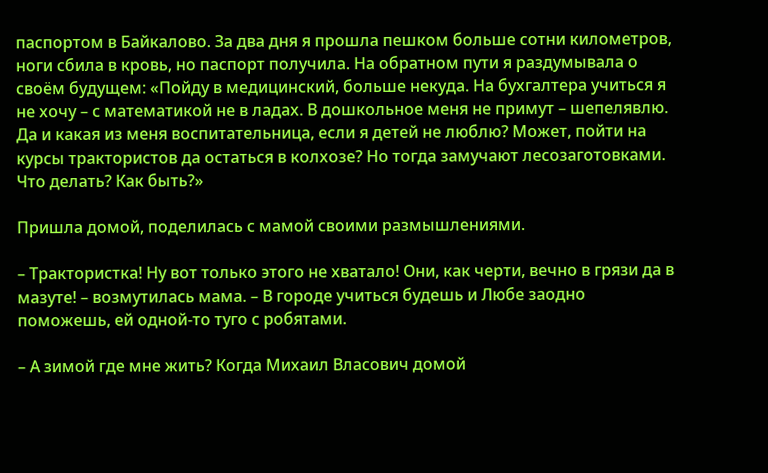паспортом в Байкалово. За два дня я прошла пешком больше сотни километров, ноги сбила в кровь, но паспорт получила. На обратном пути я раздумывала о своём будущем: «Пойду в медицинский, больше некуда. На бухгалтера учиться я не хочу – с математикой не в ладах. В дошкольное меня не примут – шепелявлю. Да и какая из меня воспитательница, если я детей не люблю? Может, пойти на курсы трактористов да остаться в колхозе? Но тогда замучают лесозаготовками. Что делать? Как быть?»

Пришла домой, поделилась с мамой своими размышлениями.

– Трактористка! Ну вот только этого не хватало! Они, как черти, вечно в грязи да в мазуте! – возмутилась мама. – В городе учиться будешь и Любе заодно поможешь, ей одной-то туго с робятами.

– А зимой где мне жить? Когда Михаил Власович домой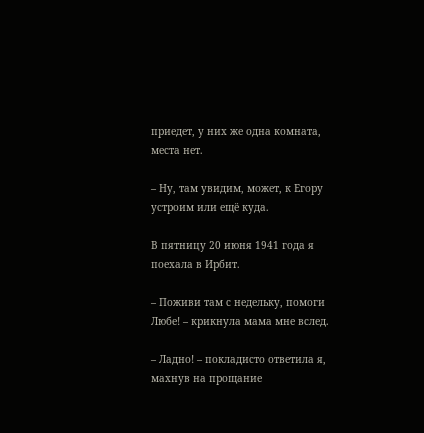приедет, у них же одна комната, места нет.

– Ну, там увидим, может, к Егору устроим или ещё куда.

В пятницу 20 июня 1941 года я поехала в Ирбит.

– Поживи там с недельку, помоги Любе! – крикнула мама мне вслед.

– Ладно! – покладисто ответила я, махнув на прощание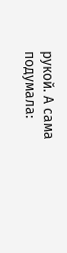рукой. А сама подумала: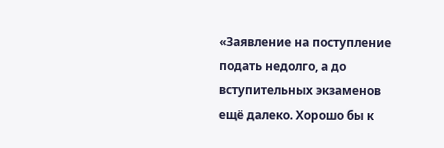«Заявление на поступление подать недолго, а до вступительных экзаменов ещё далеко. Хорошо бы к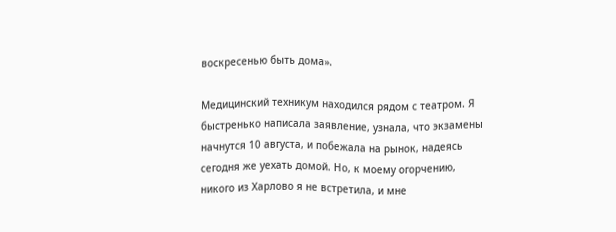воскресенью быть дома».

Медицинский техникум находился рядом с театром. Я быстренько написала заявление, узнала, что экзамены начнутся 10 августа, и побежала на рынок, надеясь сегодня же уехать домой. Но, к моему огорчению, никого из Харлово я не встретила, и мне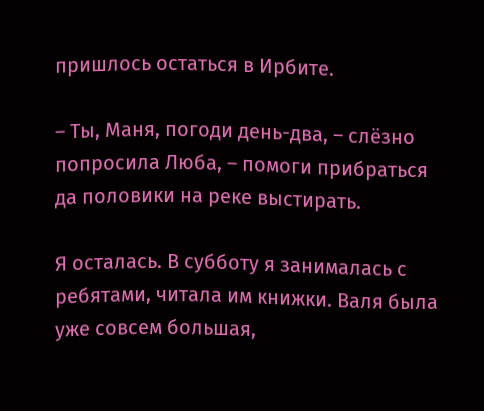пришлось остаться в Ирбите.

– Ты, Маня, погоди день-два, – слёзно попросила Люба, – помоги прибраться да половики на реке выстирать.

Я осталась. В субботу я занималась с ребятами, читала им книжки. Валя была уже совсем большая,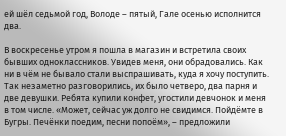ей шёл седьмой год, Володе – пятый, Гале осенью исполнится два.

В воскресенье утром я пошла в магазин и встретила своих бывших одноклассников. Увидев меня, они обрадовались. Как ни в чём не бывало стали выспрашивать, куда я хочу поступить. Так незаметно разговорились, их было четверо, два парня и две девушки. Ребята купили конфет, угостили девчонок и меня в том числе. «Может, сейчас уж долго не свидимся. Пойдёмте в Бугры. Печёнки поедим, песни попоём», – предложили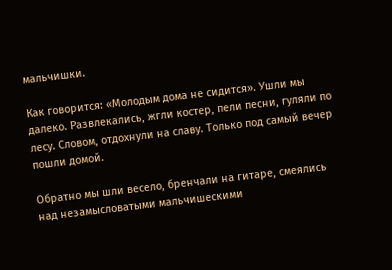мальчишки.

Как говорится: «Молодым дома не сидится». Ушли мы далеко. Развлекались, жгли костер, пели песни, гуляли по лесу. Словом, отдохнули на славу. Только под самый вечер пошли домой.

Обратно мы шли весело, бренчали на гитаре, смеялись над незамысловатыми мальчишескими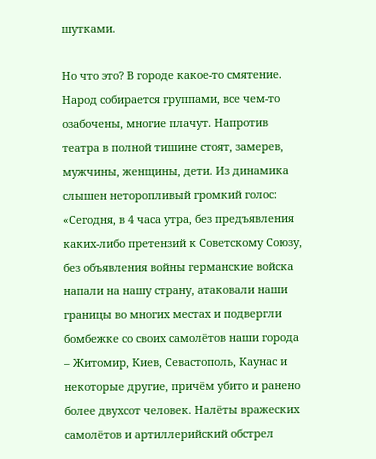шутками.

Но что это? В городе какое-то смятение. Народ собирается группами, все чем-то озабочены, многие плачут. Напротив театра в полной тишине стоят, замерев, мужчины, женщины, дети. Из динамика слышен неторопливый громкий голос: «Сегодня, в 4 часа утра, без предъявления каких-либо претензий к Советскому Союзу, без объявления войны германские войска напали на нашу страну, атаковали наши границы во многих местах и подвергли бомбежке со своих самолётов наши города – Житомир, Киев, Севастополь, Каунас и некоторые другие, причём убито и ранено более двухсот человек. Налёты вражеских самолётов и артиллерийский обстрел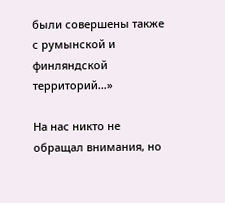были совершены также с румынской и финляндской территорий…»

На нас никто не обращал внимания, но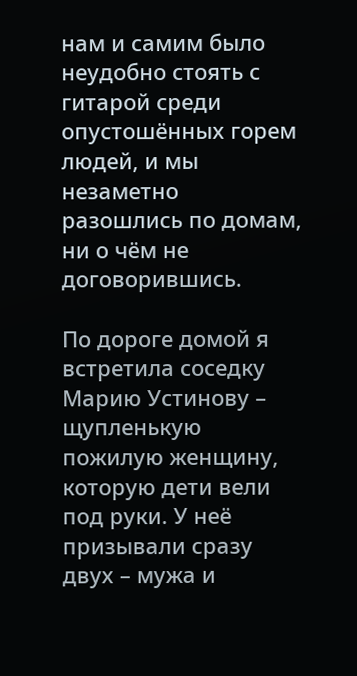нам и самим было неудобно стоять с гитарой среди опустошённых горем людей, и мы незаметно разошлись по домам, ни о чём не договорившись.

По дороге домой я встретила соседку Марию Устинову – щупленькую пожилую женщину, которую дети вели под руки. У неё призывали сразу двух – мужа и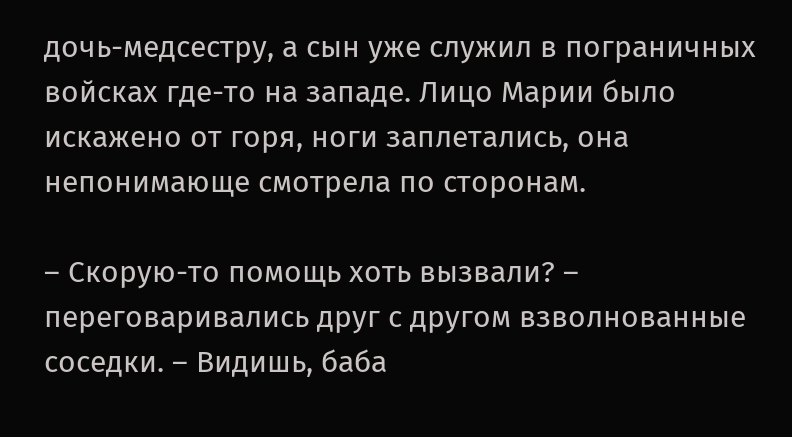дочь-медсестру, а сын уже служил в пограничных войсках где-то на западе. Лицо Марии было искажено от горя, ноги заплетались, она непонимающе смотрела по сторонам.

– Скорую-то помощь хоть вызвали? – переговаривались друг с другом взволнованные соседки. – Видишь, баба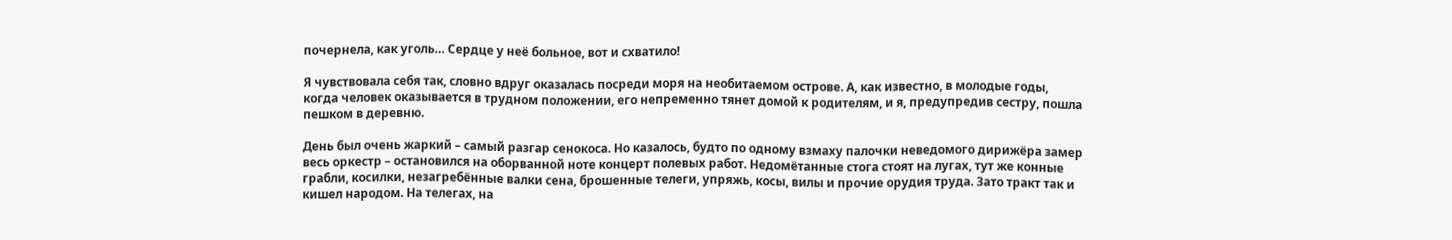почернела, как уголь… Сердце у неё больное, вот и схватило!

Я чувствовала себя так, словно вдруг оказалась посреди моря на необитаемом острове. А, как известно, в молодые годы, когда человек оказывается в трудном положении, его непременно тянет домой к родителям, и я, предупредив сестру, пошла пешком в деревню.

День был очень жаркий – самый разгар сенокоса. Но казалось, будто по одному взмаху палочки неведомого дирижёра замер весь оркестр – остановился на оборванной ноте концерт полевых работ. Недомётанные стога стоят на лугах, тут же конные грабли, косилки, незагребённые валки сена, брошенные телеги, упряжь, косы, вилы и прочие орудия труда. Зато тракт так и кишел народом. На телегах, на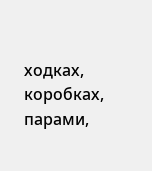ходках, коробках, парами,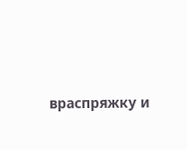враспряжку и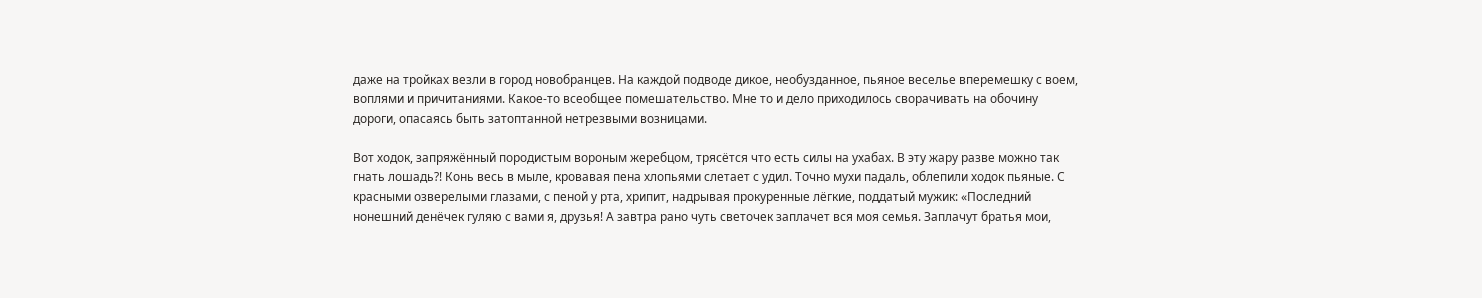даже на тройках везли в город новобранцев. На каждой подводе дикое, необузданное, пьяное веселье вперемешку с воем, воплями и причитаниями. Какое-то всеобщее помешательство. Мне то и дело приходилось сворачивать на обочину дороги, опасаясь быть затоптанной нетрезвыми возницами.

Вот ходок, запряжённый породистым вороным жеребцом, трясётся что есть силы на ухабах. В эту жару разве можно так гнать лошадь?! Конь весь в мыле, кровавая пена хлопьями слетает с удил. Точно мухи падаль, облепили ходок пьяные. С красными озверелыми глазами, с пеной у рта, хрипит, надрывая прокуренные лёгкие, поддатый мужик: «Последний нонешний денёчек гуляю с вами я, друзья! А завтра рано чуть светочек заплачет вся моя семья. Заплачут братья мои,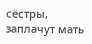сёстры, заплачут мать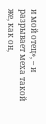и мой отец», – и разрывает меха такой же, как он,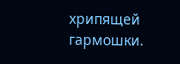хрипящей гармошки.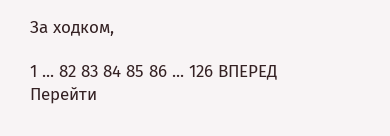За ходком,

1 ... 82 83 84 85 86 ... 126 ВПЕРЕД
Перейти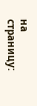на страницу: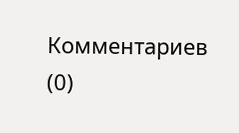Комментариев (0)